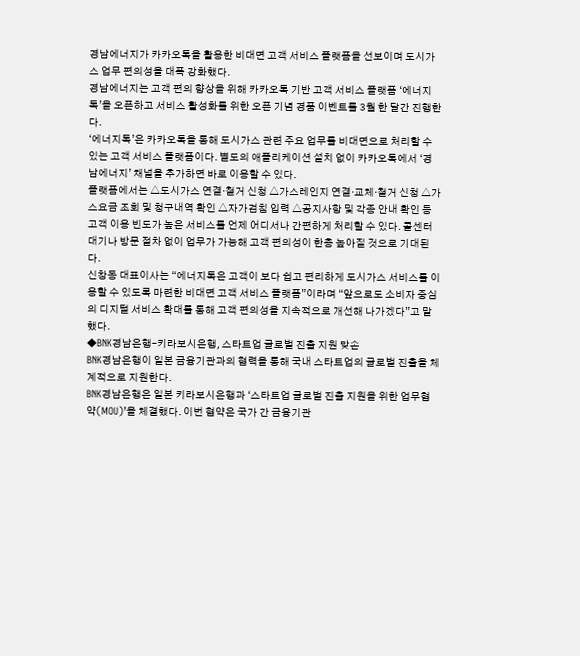경남에너지가 카카오톡을 활용한 비대면 고객 서비스 플랫폼을 선보이며 도시가스 업무 편의성을 대폭 강화했다.
경남에너지는 고객 편의 향상을 위해 카카오톡 기반 고객 서비스 플랫폼 ‘에너지톡’을 오픈하고 서비스 활성화를 위한 오픈 기념 경품 이벤트를 3월 한 달간 진행한다.
‘에너지톡’은 카카오톡을 통해 도시가스 관련 주요 업무를 비대면으로 처리할 수 있는 고객 서비스 플랫폼이다. 별도의 애플리케이션 설치 없이 카카오톡에서 ‘경남에너지’ 채널을 추가하면 바로 이용할 수 있다.
플랫폼에서는 △도시가스 연결·철거 신청 △가스레인지 연결·교체·철거 신청 △가스요금 조회 및 청구내역 확인 △자가검침 입력 △공지사항 및 각종 안내 확인 등 고객 이용 빈도가 높은 서비스를 언제 어디서나 간편하게 처리할 수 있다. 콜센터 대기나 방문 절차 없이 업무가 가능해 고객 편의성이 한층 높아질 것으로 기대된다.
신창동 대표이사는 “에너지톡은 고객이 보다 쉽고 편리하게 도시가스 서비스를 이용할 수 있도록 마련한 비대면 고객 서비스 플랫폼”이라며 “앞으로도 소비자 중심의 디지털 서비스 확대를 통해 고객 편의성을 지속적으로 개선해 나가겠다”고 말했다.
◆BNK경남은행–키라보시은행, 스타트업 글로벌 진출 지원 맞손
BNK경남은행이 일본 금융기관과의 협력을 통해 국내 스타트업의 글로벌 진출을 체계적으로 지원한다.
BNK경남은행은 일본 키라보시은행과 ‘스타트업 글로벌 진출 지원을 위한 업무협약(MOU)’을 체결했다. 이번 협약은 국가 간 금융기관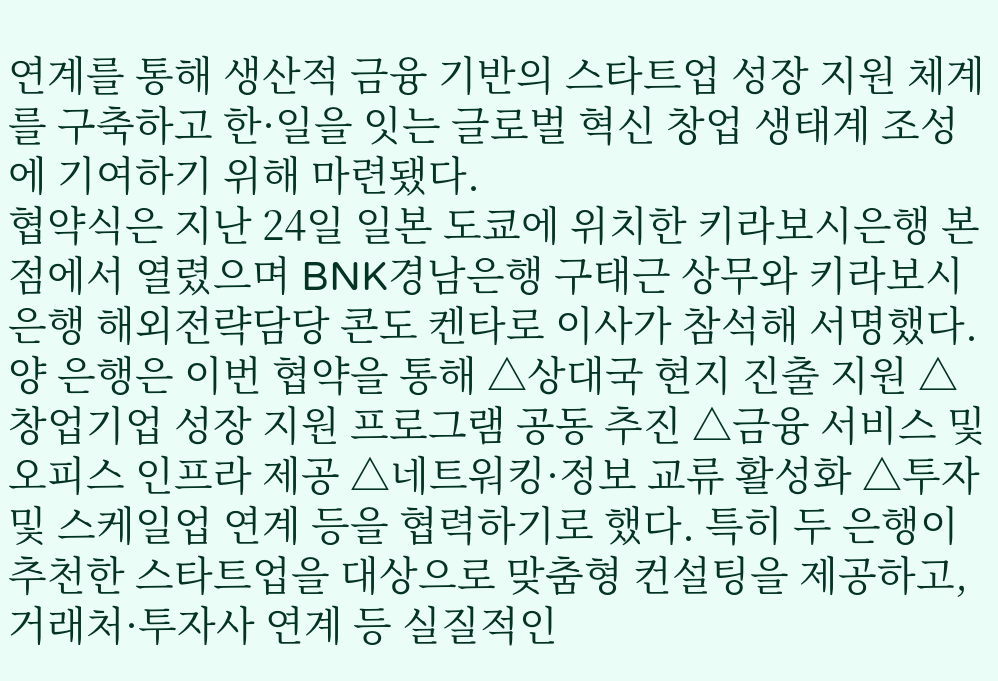연계를 통해 생산적 금융 기반의 스타트업 성장 지원 체계를 구축하고 한·일을 잇는 글로벌 혁신 창업 생태계 조성에 기여하기 위해 마련됐다.
협약식은 지난 24일 일본 도쿄에 위치한 키라보시은행 본점에서 열렸으며 BNK경남은행 구태근 상무와 키라보시은행 해외전략담당 콘도 켄타로 이사가 참석해 서명했다.
양 은행은 이번 협약을 통해 △상대국 현지 진출 지원 △창업기업 성장 지원 프로그램 공동 추진 △금융 서비스 및 오피스 인프라 제공 △네트워킹·정보 교류 활성화 △투자 및 스케일업 연계 등을 협력하기로 했다. 특히 두 은행이 추천한 스타트업을 대상으로 맞춤형 컨설팅을 제공하고, 거래처·투자사 연계 등 실질적인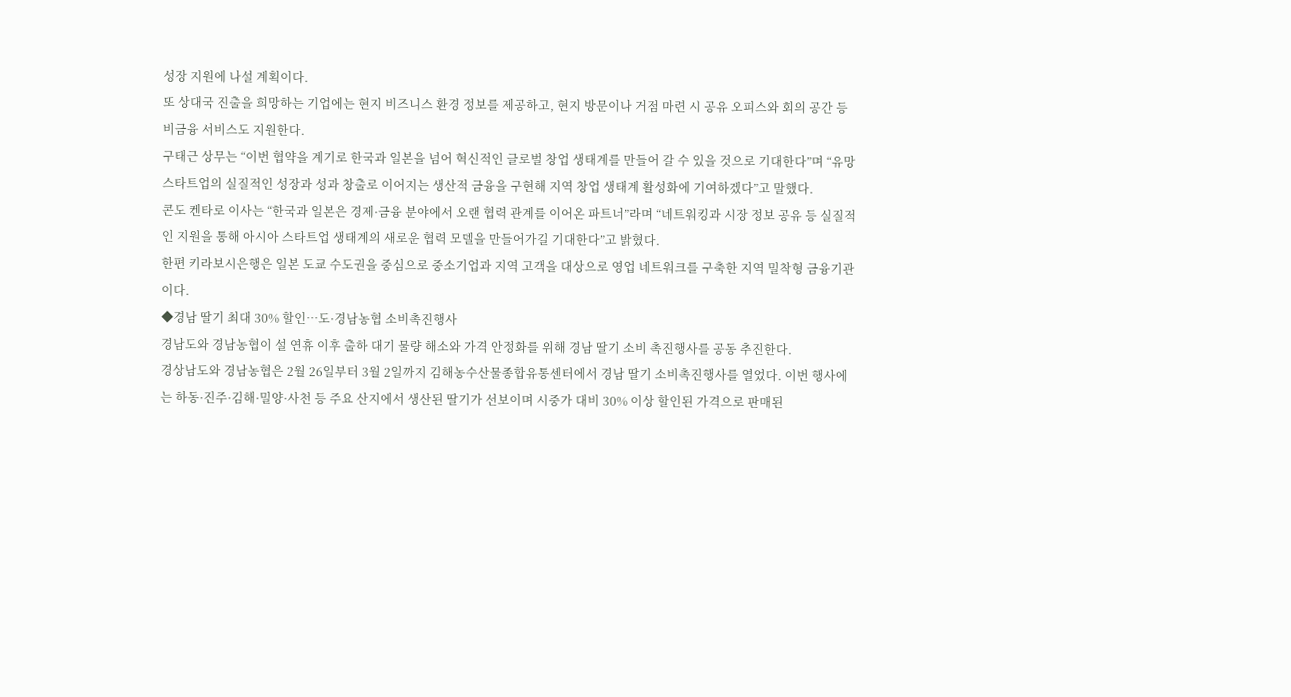성장 지원에 나설 계획이다.
또 상대국 진출을 희망하는 기업에는 현지 비즈니스 환경 정보를 제공하고, 현지 방문이나 거점 마련 시 공유 오피스와 회의 공간 등 비금융 서비스도 지원한다.
구태근 상무는 “이번 협약을 계기로 한국과 일본을 넘어 혁신적인 글로벌 창업 생태계를 만들어 갈 수 있을 것으로 기대한다”며 “유망 스타트업의 실질적인 성장과 성과 창출로 이어지는 생산적 금융을 구현해 지역 창업 생태계 활성화에 기여하겠다”고 말했다.
콘도 켄타로 이사는 “한국과 일본은 경제·금융 분야에서 오랜 협력 관계를 이어온 파트너”라며 “네트워킹과 시장 정보 공유 등 실질적인 지원을 통해 아시아 스타트업 생태계의 새로운 협력 모델을 만들어가길 기대한다”고 밝혔다.
한편 키라보시은행은 일본 도쿄 수도권을 중심으로 중소기업과 지역 고객을 대상으로 영업 네트워크를 구축한 지역 밀착형 금융기관이다.
◆경남 딸기 최대 30% 할인…도·경남농협 소비촉진행사
경남도와 경남농협이 설 연휴 이후 출하 대기 물량 해소와 가격 안정화를 위해 경남 딸기 소비 촉진행사를 공동 추진한다.
경상남도와 경남농협은 2월 26일부터 3월 2일까지 김해농수산물종합유통센터에서 경남 딸기 소비촉진행사를 열었다. 이번 행사에는 하동·진주·김해·밀양·사천 등 주요 산지에서 생산된 딸기가 선보이며 시중가 대비 30% 이상 할인된 가격으로 판매된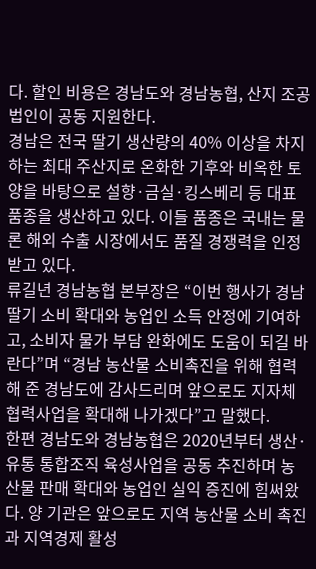다. 할인 비용은 경남도와 경남농협, 산지 조공법인이 공동 지원한다.
경남은 전국 딸기 생산량의 40% 이상을 차지하는 최대 주산지로 온화한 기후와 비옥한 토양을 바탕으로 설향·금실·킹스베리 등 대표 품종을 생산하고 있다. 이들 품종은 국내는 물론 해외 수출 시장에서도 품질 경쟁력을 인정받고 있다.
류길년 경남농협 본부장은 “이번 행사가 경남 딸기 소비 확대와 농업인 소득 안정에 기여하고, 소비자 물가 부담 완화에도 도움이 되길 바란다”며 “경남 농산물 소비촉진을 위해 협력해 준 경남도에 감사드리며 앞으로도 지자체 협력사업을 확대해 나가겠다”고 말했다.
한편 경남도와 경남농협은 2020년부터 생산·유통 통합조직 육성사업을 공동 추진하며 농산물 판매 확대와 농업인 실익 증진에 힘써왔다. 양 기관은 앞으로도 지역 농산물 소비 촉진과 지역경제 활성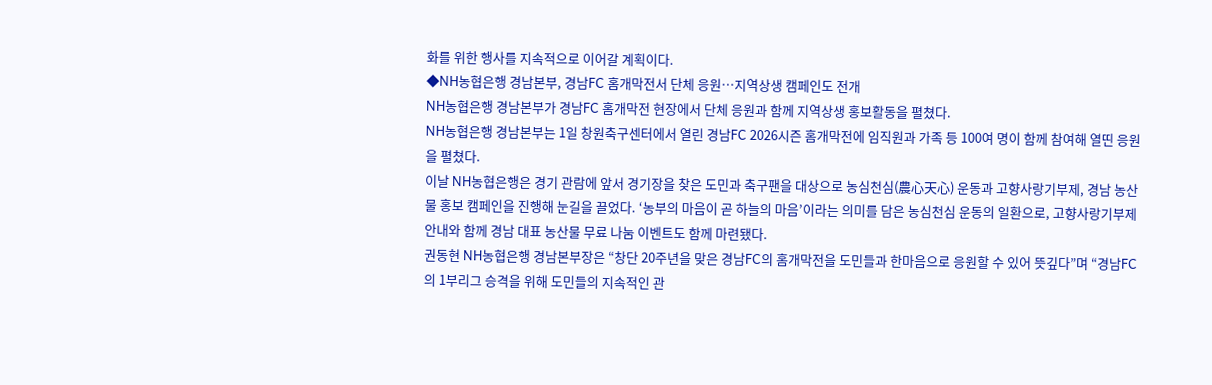화를 위한 행사를 지속적으로 이어갈 계획이다.
◆NH농협은행 경남본부, 경남FC 홈개막전서 단체 응원…지역상생 캠페인도 전개
NH농협은행 경남본부가 경남FC 홈개막전 현장에서 단체 응원과 함께 지역상생 홍보활동을 펼쳤다.
NH농협은행 경남본부는 1일 창원축구센터에서 열린 경남FC 2026시즌 홈개막전에 임직원과 가족 등 100여 명이 함께 참여해 열띤 응원을 펼쳤다.
이날 NH농협은행은 경기 관람에 앞서 경기장을 찾은 도민과 축구팬을 대상으로 농심천심(農心天心) 운동과 고향사랑기부제, 경남 농산물 홍보 캠페인을 진행해 눈길을 끌었다. ‘농부의 마음이 곧 하늘의 마음’이라는 의미를 담은 농심천심 운동의 일환으로, 고향사랑기부제 안내와 함께 경남 대표 농산물 무료 나눔 이벤트도 함께 마련됐다.
권동현 NH농협은행 경남본부장은 “창단 20주년을 맞은 경남FC의 홈개막전을 도민들과 한마음으로 응원할 수 있어 뜻깊다”며 “경남FC의 1부리그 승격을 위해 도민들의 지속적인 관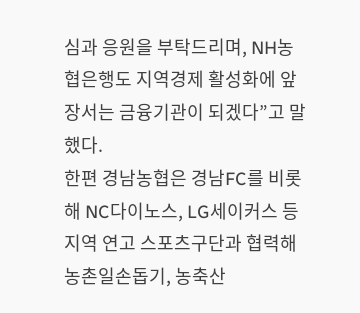심과 응원을 부탁드리며, NH농협은행도 지역경제 활성화에 앞장서는 금융기관이 되겠다”고 말했다.
한편 경남농협은 경남FC를 비롯해 NC다이노스, LG세이커스 등 지역 연고 스포츠구단과 협력해 농촌일손돕기, 농축산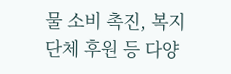물 소비 촉진, 복지단체 후원 등 다양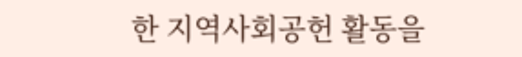한 지역사회공헌 활동을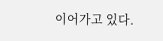이어가고 있다.